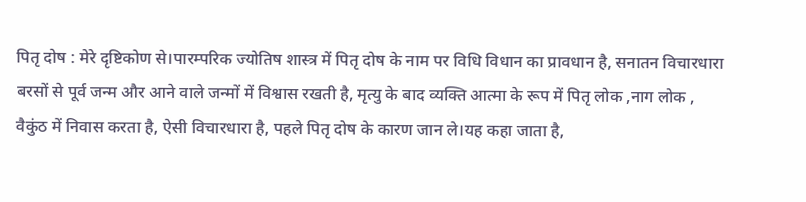पितृ दोष : मेरे दृष्टिकोण से।पारम्परिक ज्योतिष शास्त्र में पितृ दोष के नाम पर विधि विधान का प्रावधान है, सनातन विचारधारा बरसों से पूर्व जन्म और आने वाले जन्मों में विश्वास रखती है, मृत्यु के बाद व्यक्ति आत्मा के रूप में पितृ लोक ,नाग लोक , वैकुंठ में निवास करता है, ऐसी विचारधारा है, पहले पितृ दोष के कारण जान ले।यह कहा जाता है,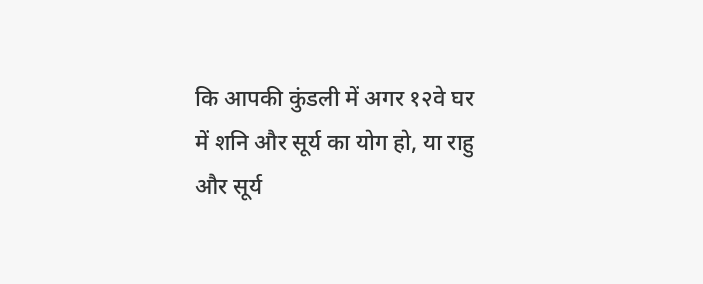कि आपकी कुंडली में अगर १२वे घर में शनि और सूर्य का योग हो, या राहु और सूर्य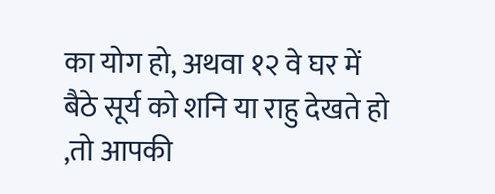का योग हो, अथवा १२ वे घर में बैठे सूर्य को शनि या राहु देखते हो ,तो आपकी